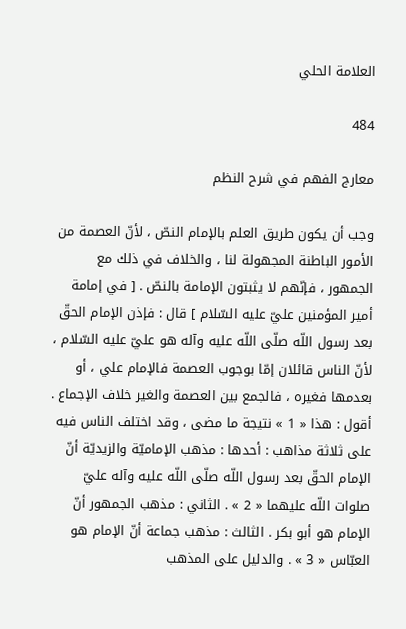العلامة الحلي

484

معارج الفهم في شرح النظم

وجب أن يكون طريق العلم بالإمام النصّ ، لأنّ العصمة من الأمور الباطنة المجهولة لنا ، والخلاف في ذلك مع الجمهور ، فإنّهم لا يثبتون الإمامة بالنصّ . [ في إمامة أمير المؤمنين عليّ عليه السّلام ] قال : فإذن الإمام الحقّ بعد رسول اللّه صلّى اللّه عليه وآله هو عليّ عليه السّلام ، لأنّ الناس قائلان إمّا بوجوب العصمة فالإمام علي ، أو بعدمها فغيره ، فالجمع بين العصمة والغير خلاف الإجماع . أقول : هذا « 1 » نتيجة ما مضى ، وقد اختلف الناس فيه على ثلاثة مذاهب : أحدها : مذهب الإماميّة والزيديّة أنّ الإمام الحقّ بعد رسول اللّه صلّى اللّه عليه وآله عليّ صلوات اللّه عليهما « 2 » . الثاني : مذهب الجمهور أنّ الإمام هو أبو بكر . الثالث : مذهب جماعة أنّ الإمام هو العبّاس « 3 » . والدليل على المذهب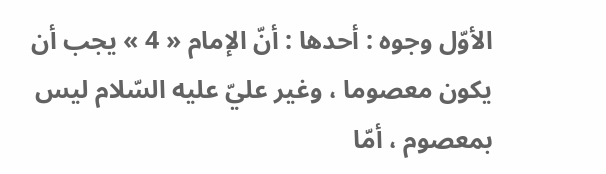الأوّل وجوه : أحدها : أنّ الإمام « 4 » يجب أن يكون معصوما ، وغير عليّ عليه السّلام ليس بمعصوم ، أمّا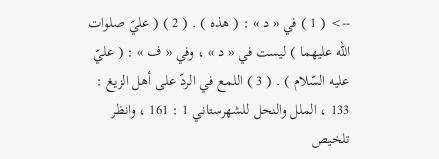--> ( 1 ) في « د » : ( هذه ) . ( 2 ) ( عليّ صلوات اللّه عليهما ) ليست في « د » ، وفي « ف » : ( عليّ عليه السّلام ) . ( 3 ) اللمع في الردّ على أهل الزيغ : 133 ، الملل والنحل للشهرستاني 1 : 161 ، وانظر تلخيص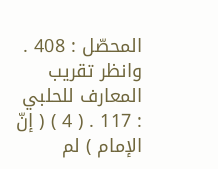المحصّل : 408 . وانظر تقريب المعارف للحلبي : 117 . ( 4 ) ( إنّ الإمام ) لم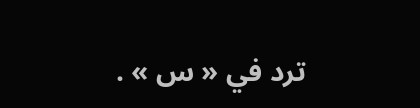ترد في « س » .